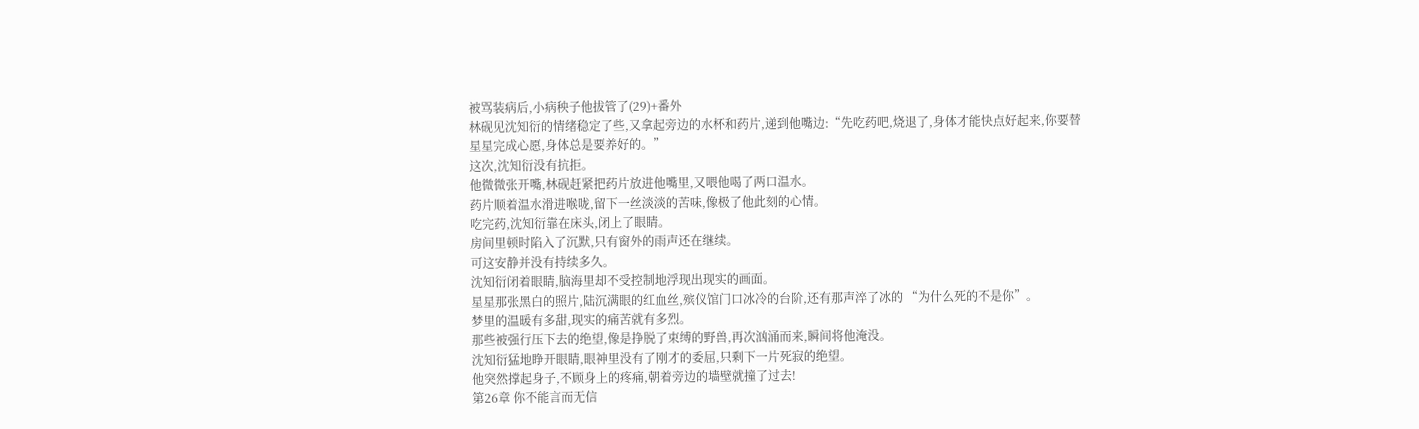被骂装病后,小病秧子他拔管了(29)+番外
林砚见沈知衍的情绪稳定了些,又拿起旁边的水杯和药片,递到他嘴边:“先吃药吧,烧退了,身体才能快点好起来,你要替星星完成心愿,身体总是要养好的。”
这次,沈知衍没有抗拒。
他微微张开嘴,林砚赶紧把药片放进他嘴里,又喂他喝了两口温水。
药片顺着温水滑进喉咙,留下一丝淡淡的苦味,像极了他此刻的心情。
吃完药,沈知衍靠在床头,闭上了眼睛。
房间里顿时陷入了沉默,只有窗外的雨声还在继续。
可这安静并没有持续多久。
沈知衍闭着眼睛,脑海里却不受控制地浮现出现实的画面。
星星那张黑白的照片,陆沉满眼的红血丝,殡仪馆门口冰冷的台阶,还有那声淬了冰的 “为什么死的不是你”。
梦里的温暖有多甜,现实的痛苦就有多烈。
那些被强行压下去的绝望,像是挣脱了束缚的野兽,再次汹涌而来,瞬间将他淹没。
沈知衍猛地睁开眼睛,眼神里没有了刚才的委屈,只剩下一片死寂的绝望。
他突然撑起身子,不顾身上的疼痛,朝着旁边的墙壁就撞了过去!
第26章 你不能言而无信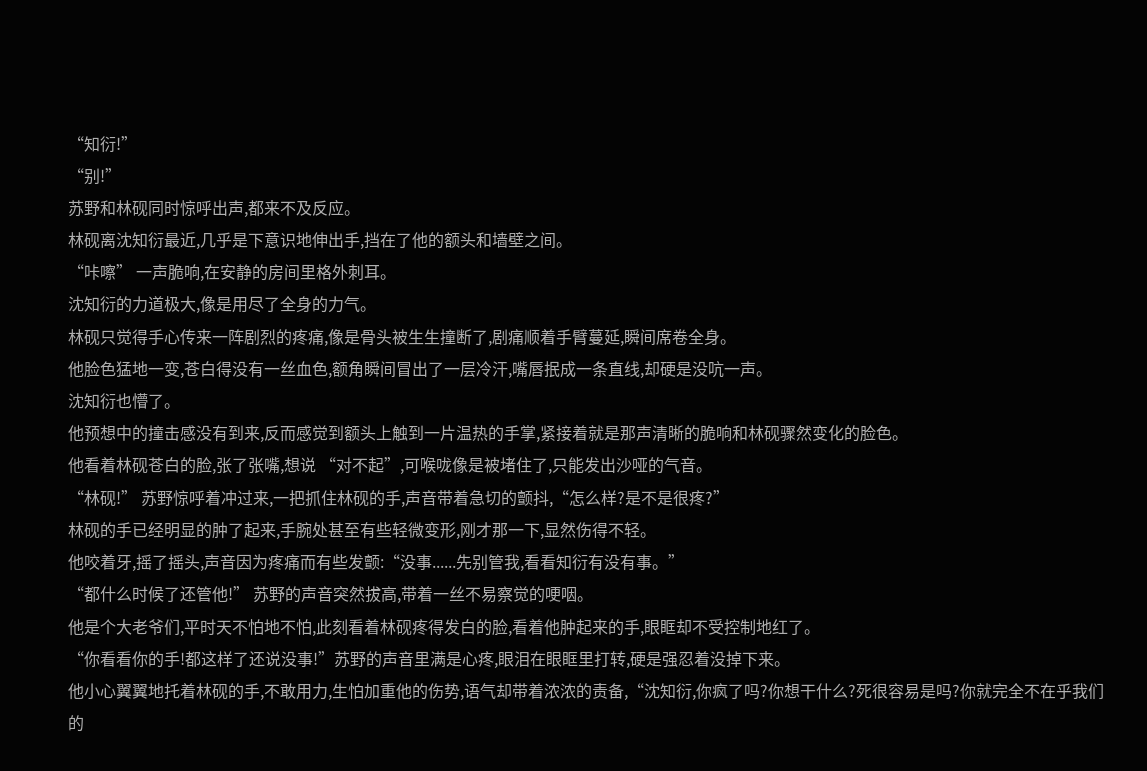“知衍!”
“别!”
苏野和林砚同时惊呼出声,都来不及反应。
林砚离沈知衍最近,几乎是下意识地伸出手,挡在了他的额头和墙壁之间。
“咔嚓” 一声脆响,在安静的房间里格外刺耳。
沈知衍的力道极大,像是用尽了全身的力气。
林砚只觉得手心传来一阵剧烈的疼痛,像是骨头被生生撞断了,剧痛顺着手臂蔓延,瞬间席卷全身。
他脸色猛地一变,苍白得没有一丝血色,额角瞬间冒出了一层冷汗,嘴唇抿成一条直线,却硬是没吭一声。
沈知衍也懵了。
他预想中的撞击感没有到来,反而感觉到额头上触到一片温热的手掌,紧接着就是那声清晰的脆响和林砚骤然变化的脸色。
他看着林砚苍白的脸,张了张嘴,想说 “对不起”,可喉咙像是被堵住了,只能发出沙哑的气音。
“林砚!” 苏野惊呼着冲过来,一把抓住林砚的手,声音带着急切的颤抖,“怎么样?是不是很疼?”
林砚的手已经明显的肿了起来,手腕处甚至有些轻微变形,刚才那一下,显然伤得不轻。
他咬着牙,摇了摇头,声音因为疼痛而有些发颤:“没事......先别管我,看看知衍有没有事。”
“都什么时候了还管他!” 苏野的声音突然拔高,带着一丝不易察觉的哽咽。
他是个大老爷们,平时天不怕地不怕,此刻看着林砚疼得发白的脸,看着他肿起来的手,眼眶却不受控制地红了。
“你看看你的手!都这样了还说没事!”苏野的声音里满是心疼,眼泪在眼眶里打转,硬是强忍着没掉下来。
他小心翼翼地托着林砚的手,不敢用力,生怕加重他的伤势,语气却带着浓浓的责备,“沈知衍,你疯了吗?你想干什么?死很容易是吗?你就完全不在乎我们的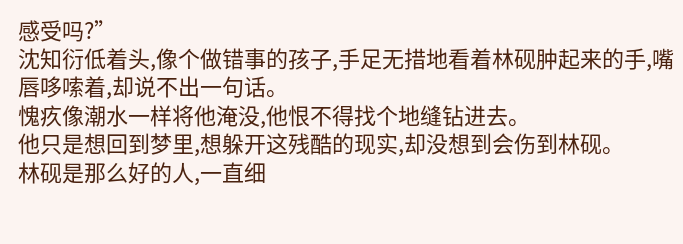感受吗?”
沈知衍低着头,像个做错事的孩子,手足无措地看着林砚肿起来的手,嘴唇哆嗦着,却说不出一句话。
愧疚像潮水一样将他淹没,他恨不得找个地缝钻进去。
他只是想回到梦里,想躲开这残酷的现实,却没想到会伤到林砚。
林砚是那么好的人,一直细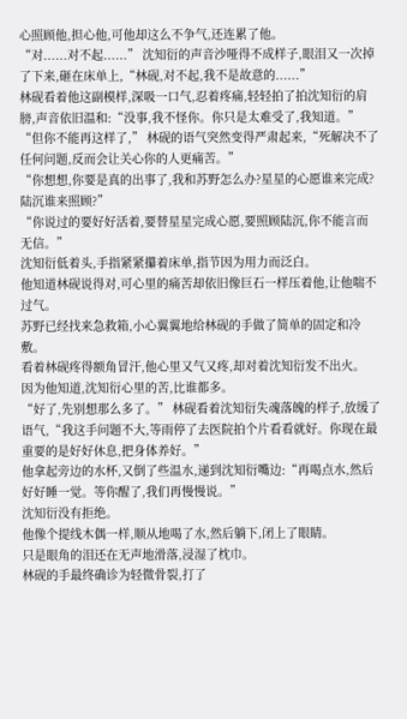心照顾他,担心他,可他却这么不争气,还连累了他。
“对......对不起......” 沈知衍的声音沙哑得不成样子,眼泪又一次掉了下来,砸在床单上,“林砚,对不起,我不是故意的......”
林砚看着他这副模样,深吸一口气,忍着疼痛,轻轻拍了拍沈知衍的肩膀,声音依旧温和:“没事,我不怪你。你只是太难受了,我知道。”
“但你不能再这样了,” 林砚的语气突然变得严肃起来,“死解决不了任何问题,反而会让关心你的人更痛苦。”
“你想想,你要是真的出事了,我和苏野怎么办?星星的心愿谁来完成?陆沉谁来照顾?”
“你说过的要好好活着,要替星星完成心愿,要照顾陆沉,你不能言而无信。”
沈知衍低着头,手指紧紧攥着床单,指节因为用力而泛白。
他知道林砚说得对,可心里的痛苦却依旧像巨石一样压着他,让他喘不过气。
苏野已经找来急救箱,小心翼翼地给林砚的手做了简单的固定和冷敷。
看着林砚疼得额角冒汗,他心里又气又疼,却对着沈知衍发不出火。
因为他知道,沈知衍心里的苦,比谁都多。
“好了,先别想那么多了。” 林砚看着沈知衍失魂落魄的样子,放缓了语气,“我这手问题不大,等雨停了去医院拍个片看看就好。你现在最重要的是好好休息,把身体养好。”
他拿起旁边的水杯,又倒了些温水,递到沈知衍嘴边:“再喝点水,然后好好睡一觉。等你醒了,我们再慢慢说。”
沈知衍没有拒绝。
他像个提线木偶一样,顺从地喝了水,然后躺下,闭上了眼睛。
只是眼角的泪还在无声地滑落,浸湿了枕巾。
林砚的手最终确诊为轻微骨裂,打了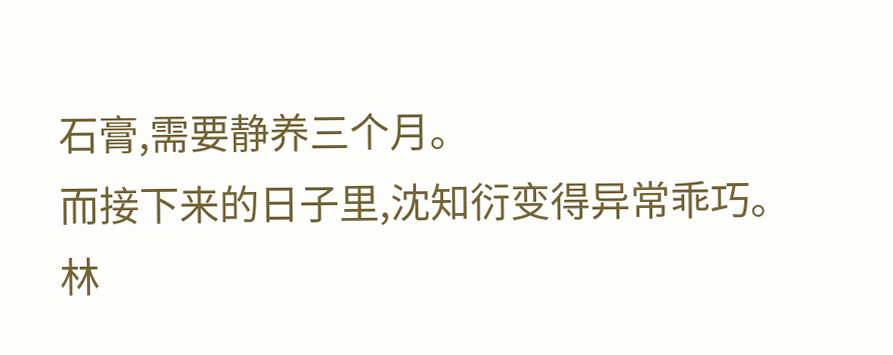石膏,需要静养三个月。
而接下来的日子里,沈知衍变得异常乖巧。
林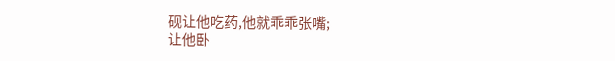砚让他吃药,他就乖乖张嘴;
让他卧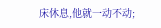床休息,他就一动不动;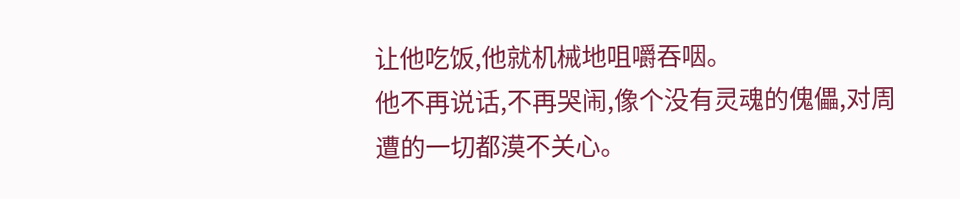让他吃饭,他就机械地咀嚼吞咽。
他不再说话,不再哭闹,像个没有灵魂的傀儡,对周遭的一切都漠不关心。